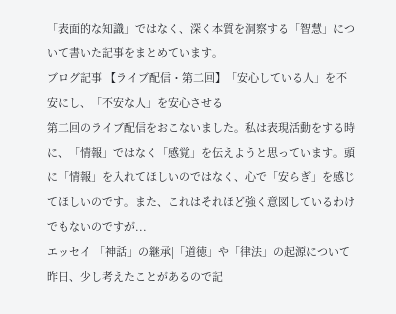「表面的な知識」ではなく、深く本質を洞察する「智慧」について書いた記事をまとめています。
ブログ記事 【ライブ配信・第二回】「安心している人」を不安にし、「不安な人」を安心させる
第二回のライブ配信をおこないました。私は表現活動をする時に、「情報」ではなく「感覚」を伝えようと思っています。頭に「情報」を入れてほしいのではなく、心で「安らぎ」を感じてほしいのです。また、これはそれほど強く意図しているわけでもないのですが...
エッセイ 「神話」の継承|「道徳」や「律法」の起源について
昨日、少し考えたことがあるので記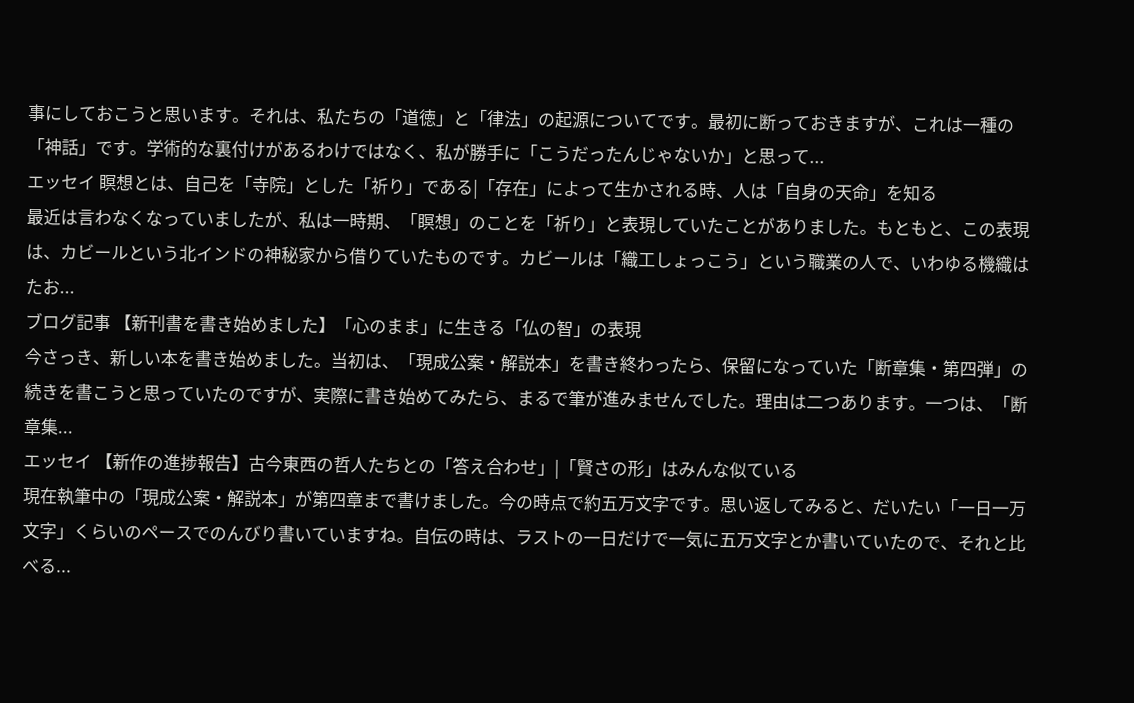事にしておこうと思います。それは、私たちの「道徳」と「律法」の起源についてです。最初に断っておきますが、これは一種の「神話」です。学術的な裏付けがあるわけではなく、私が勝手に「こうだったんじゃないか」と思って...
エッセイ 瞑想とは、自己を「寺院」とした「祈り」である|「存在」によって生かされる時、人は「自身の天命」を知る
最近は言わなくなっていましたが、私は一時期、「瞑想」のことを「祈り」と表現していたことがありました。もともと、この表現は、カビールという北インドの神秘家から借りていたものです。カビールは「織工しょっこう」という職業の人で、いわゆる機織はたお...
ブログ記事 【新刊書を書き始めました】「心のまま」に生きる「仏の智」の表現
今さっき、新しい本を書き始めました。当初は、「現成公案・解説本」を書き終わったら、保留になっていた「断章集・第四弾」の続きを書こうと思っていたのですが、実際に書き始めてみたら、まるで筆が進みませんでした。理由は二つあります。一つは、「断章集...
エッセイ 【新作の進捗報告】古今東西の哲人たちとの「答え合わせ」|「賢さの形」はみんな似ている
現在執筆中の「現成公案・解説本」が第四章まで書けました。今の時点で約五万文字です。思い返してみると、だいたい「一日一万文字」くらいのペースでのんびり書いていますね。自伝の時は、ラストの一日だけで一気に五万文字とか書いていたので、それと比べる...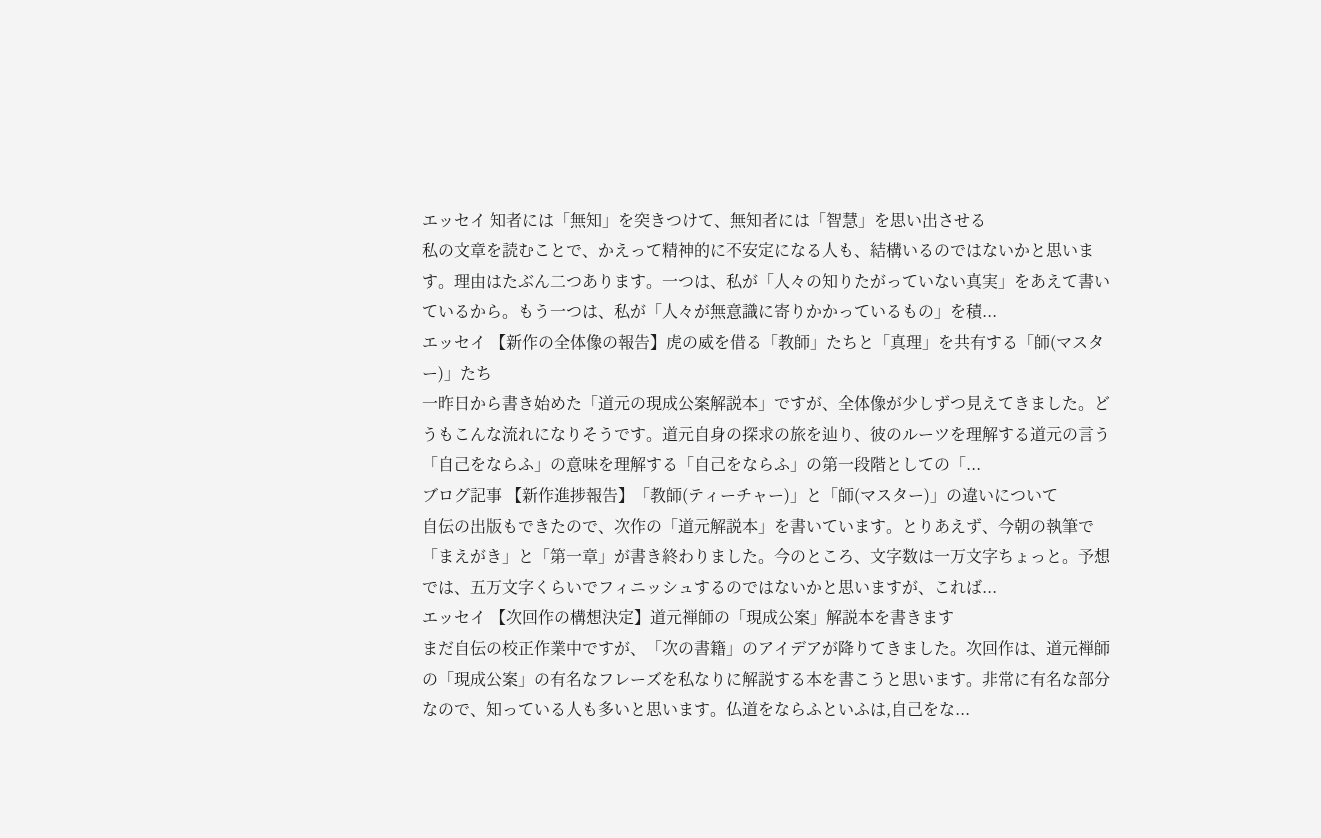エッセイ 知者には「無知」を突きつけて、無知者には「智慧」を思い出させる
私の文章を読むことで、かえって精神的に不安定になる人も、結構いるのではないかと思います。理由はたぶん二つあります。一つは、私が「人々の知りたがっていない真実」をあえて書いているから。もう一つは、私が「人々が無意識に寄りかかっているもの」を積...
エッセイ 【新作の全体像の報告】虎の威を借る「教師」たちと「真理」を共有する「師(マスター)」たち
一昨日から書き始めた「道元の現成公案解説本」ですが、全体像が少しずつ見えてきました。どうもこんな流れになりそうです。道元自身の探求の旅を辿り、彼のルーツを理解する道元の言う「自己をならふ」の意味を理解する「自己をならふ」の第一段階としての「...
ブログ記事 【新作進捗報告】「教師(ティーチャー)」と「師(マスター)」の違いについて
自伝の出版もできたので、次作の「道元解説本」を書いています。とりあえず、今朝の執筆で「まえがき」と「第一章」が書き終わりました。今のところ、文字数は一万文字ちょっと。予想では、五万文字くらいでフィニッシュするのではないかと思いますが、これば...
エッセイ 【次回作の構想決定】道元禅師の「現成公案」解説本を書きます
まだ自伝の校正作業中ですが、「次の書籍」のアイデアが降りてきました。次回作は、道元禅師の「現成公案」の有名なフレーズを私なりに解説する本を書こうと思います。非常に有名な部分なので、知っている人も多いと思います。仏道をならふといふは,自己をな...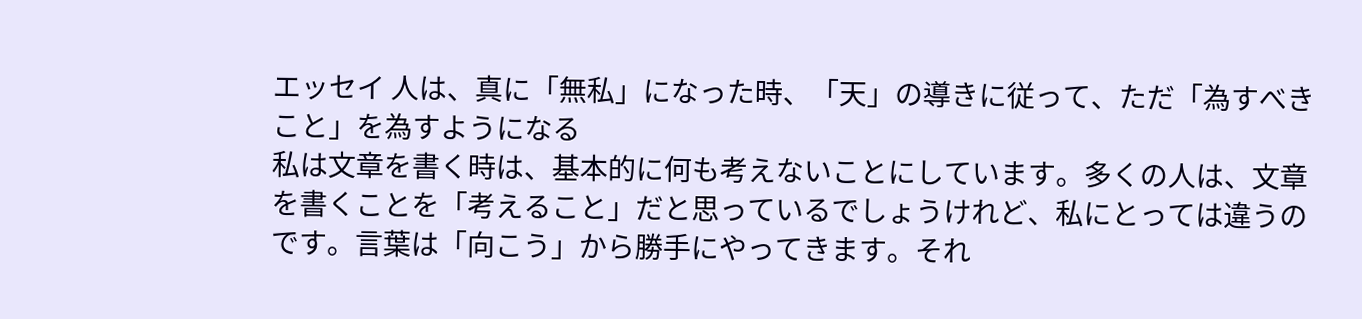エッセイ 人は、真に「無私」になった時、「天」の導きに従って、ただ「為すべきこと」を為すようになる
私は文章を書く時は、基本的に何も考えないことにしています。多くの人は、文章を書くことを「考えること」だと思っているでしょうけれど、私にとっては違うのです。言葉は「向こう」から勝手にやってきます。それ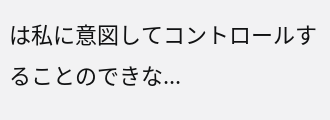は私に意図してコントロールすることのできな...